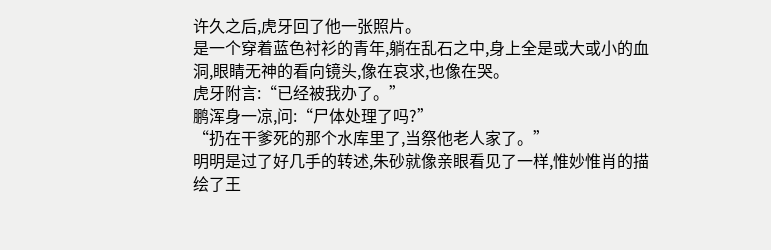许久之后,虎牙回了他一张照片。
是一个穿着蓝色衬衫的青年,躺在乱石之中,身上全是或大或小的血洞,眼睛无神的看向镜头,像在哀求,也像在哭。
虎牙附言:“已经被我办了。”
鹏浑身一凉,问:“尸体处理了吗?”
“扔在干爹死的那个水库里了,当祭他老人家了。”
明明是过了好几手的转述,朱砂就像亲眼看见了一样,惟妙惟肖的描绘了王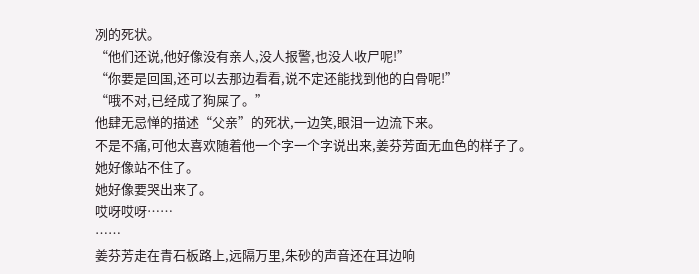冽的死状。
“他们还说,他好像没有亲人,没人报警,也没人收尸呢!”
“你要是回国,还可以去那边看看,说不定还能找到他的白骨呢!”
“哦不对,已经成了狗屎了。”
他肆无忌惮的描述“父亲”的死状,一边笑,眼泪一边流下来。
不是不痛,可他太喜欢随着他一个字一个字说出来,姜芬芳面无血色的样子了。
她好像站不住了。
她好像要哭出来了。
哎呀哎呀……
……
姜芬芳走在青石板路上,远隔万里,朱砂的声音还在耳边响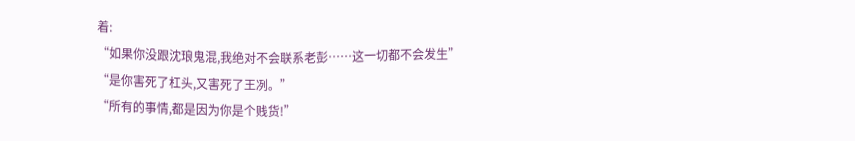着:
“如果你没跟沈琅鬼混,我绝对不会联系老彭……这一切都不会发生”
“是你害死了杠头,又害死了王冽。”
“所有的事情,都是因为你是个贱货!”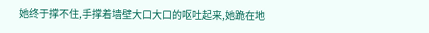她终于撑不住,手撑着墙壁大口大口的呕吐起来,她跪在地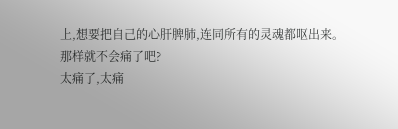上,想要把自己的心肝脾肺,连同所有的灵魂都呕出来。
那样就不会痛了吧?
太痛了,太痛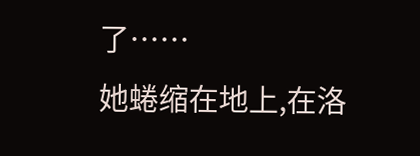了……
她蜷缩在地上,在洛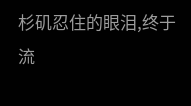杉矶忍住的眼泪,终于流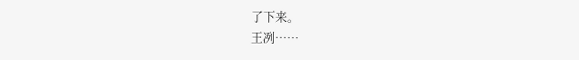了下来。
王冽……